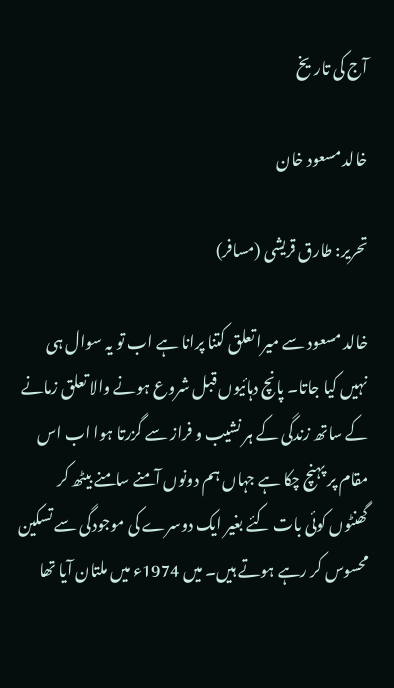آج کی تاریخ

خالد مسعود خان

تحریر: طارق قریشی (مسافر)

خالد مسعود سے میرا تعلق کتنا پرانا ہے اب تو یہ سوال ہی نہیں کیا جاتا۔ پانچ دہائیوں قبل شروع ہونے والا تعلق زمانے کے ساتھ زندگی کے ہر نشیب و فراز سے گزرتا ہوا اب اس مقام پر پہنچ چکا ہے جہاں ہم دونوں آمنے سامنے بیٹھ کر گھنٹوں کوئی بات کئے بغیر ایک دوسرے کی موجودگی سے تسکین محسوس کر رہے ہوتے ہیں۔ میں 1974ء میں ملتان آیا تھا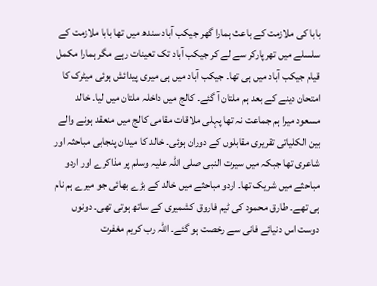بابا کی ملازمت کے باعث ہمارا گھر جیکب آباد سندھ میں تھا بابا ملازمت کے سلسلے میں تھرپارکر سے لے کر جیکب آباد تک تعینات رہے مگر ہمارا مکمل قیام جیکب آباد میں ہی تھا۔ جیکب آباد میں ہی میری پیدائش ہوئی میٹرک کا امتحان دینے کے بعد ہم ملتان آ گئے۔ کالج میں داخلہ ملتان میں لیا۔ خالد مسعود میرا ہم جماعت نہ تھا پہلی ملاقات مقامی کالج میں منعقد ہونے والے بین الکلیاتی تقریری مقابلوں کے دوران ہوئی۔ خالد کا میدان پنجابی مباحثہ اور شاعری تھا جبکہ میں سیرت النبی صلی اللہ علیہ وسلم پر مذاکرے اور اردو مباحثے میں شریک تھا۔ اردو مباحثے میں خالد کے بڑے بھائی جو میرے ہم نام ہی تھے۔ طارق محمود کی ٹیم فاروق کشمیری کے ساتھ ہوتی تھی۔ دونوں دوست اس دنیائے فانی سے رخصت ہو گئے۔ اللہ رب کریم مغفرت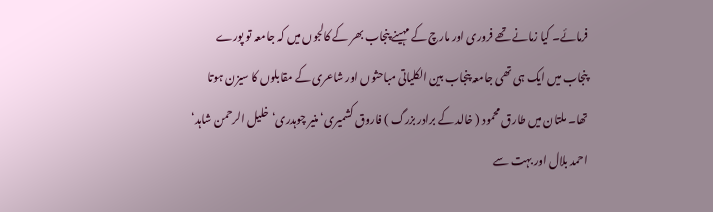فرمائے۔ کیا زمانے تھے فروری اور مارچ کے مہینے پنجاب بھر کے کالجوں میں کہ جامعہ تو پورے پنجاب میں ایک ہی تھی جامعہ پنجاب بین الکلیاتی مباحثوں اور شاعری کے مقابلوں کا سیزن ہوتا تھا۔ ملتان میں طارق محمود ( خالد کے برادر بزرگ ) فاروق کشمیری‘ منیر چوہدری‘ خلیل الرحمن شاہد‘ احمد بلال اور بہت سے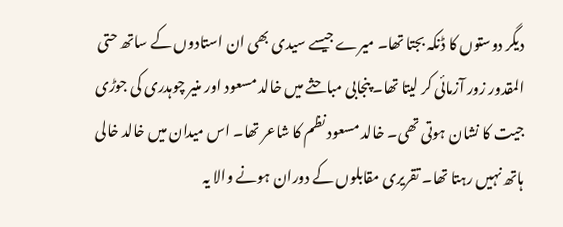دیگر دوستوں کا ڈنکہ بجتا تھا۔ میرے جیسے سیدی بھی ان استادوں کے ساتھ حتی المقدور زور آزمائی کر لیتا تھا۔ پنجابی مباحثے میں خالد مسعود اور منیر چوہدری کی جوڑی جیت کا نشان ہوتی تھی۔ خالد مسعود نظم کا شاعر تھا۔ اس میدان میں خالد خالی ہاتھ نہیں رہتا تھا۔ تقریری مقابلوں کے دوران ہونے والا یہ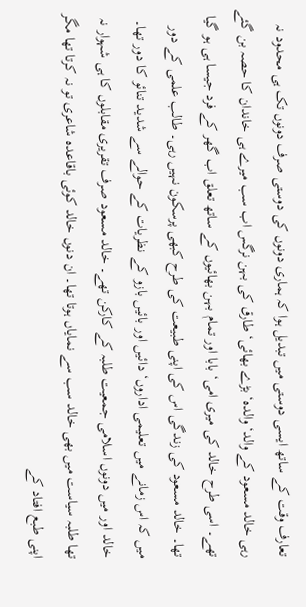تعارف وقت کے ساتھ ایسی دوستی میں تبدیل ہوا کہ ہماری دونوں کی دوستی صرف دونوں تک ہی محدود نہ رہی خالد مسعود کے والد‘ والدہ‘ بڑے بھائی‘ طارق کی بہن نرگس اب سب میرے ہی خاندان کا حصہ بن گئے تھے۔ اسی طرح خالد کی میری امی‘ بابا اور تمام بہن بھائیوں کے ساتھ تعلق اب گھر کے فرد جیسا ہی ہو گیا تھا۔ خالد مسعود کی زندگی اس کی اپنی طبیعت کی طرح کبھی پرسکون نہیں رہی۔ طالب علمی کے دور میں کہ اس زمانے میں تعلیمی اداروں‘ دائیں اور بائیں بازو کے نظریات کے حوالے سے شدید تنائو کا دور تھا۔ خالد اور میں دونوں اسلامی جمعیت طلبہ کے کارکن تھے۔ خالد مسعود صرف تقریری مقابلوں کا ہی شہوار نہ تھا طلبہ سیاست میں بھی خالد سب سے نمایاں ہوتا تھا۔ ان دنوں خالد کوئی باقاعدہ شاعری تو نہ کرتا تھا مگر اپنی طبع افتاد کے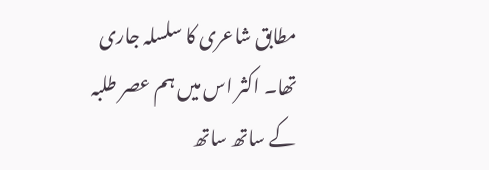مطابق شاعری کا سلسلہ جاری تھا۔ اکثر اس میں ہم عصر طلبہ کے ساتھ ساتھ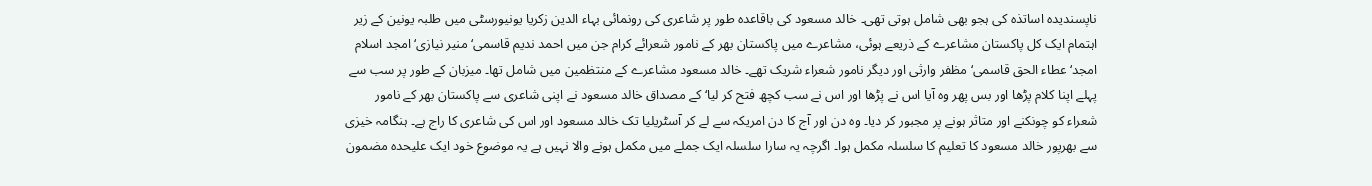ناپسندیدہ اساتذہ کی ہجو بھی شامل ہوتی تھی۔ خالد مسعود کی باقاعدہ طور پر شاعری کی رونمائی بہاء الدین زکریا یونیورسٹی میں طلبہ یونین کے زیر اہتمام ایک کل پاکستان مشاعرے کے ذریعے ہوئی، مشاعرے میں پاکستان بھر کے نامور شعرائے کرام جن میں احمد ندیم قاسمی‘ منیر نیازی‘ امجد اسلام امجد‘ عطاء الحق قاسمی‘ مظفر وارثی اور دیگر نامور شعراء شریک تھے۔ خالد مسعود مشاعرے کے منتظمین میں شامل تھا۔ میزبان کے طور پر سب سے پہلے اپنا کلام پڑھا اور بس پھر وہ آیا اس نے پڑھا اور اس نے سب کچھ فتح کر لیا‘ کے مصداق خالد مسعود نے اپنی شاعری سے پاکستان بھر کے نامور شعراء کو چونکنے اور متاثر ہونے پر مجبور کر دیا۔ وہ دن اور آج کا دن امریکہ سے لے کر آسٹریلیا تک خالد مسعود اور اس کی شاعری کا راج ہے۔ ہنگامہ خیزی سے بھرپور خالد مسعود کا تعلیم کا سلسلہ مکمل ہوا۔ اگرچہ یہ سارا سلسلہ ایک جملے میں مکمل ہونے والا نہیں ہے یہ موضوع خود ایک علیحدہ مضمون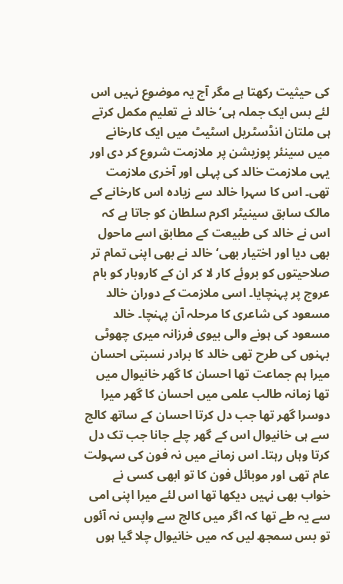کی حیثیت رکھتا ہے مگر آج یہ موضوع نہیں اس لئے بس ایک جملہ ہی‘ خالد نے تعلیم مکمل کرتے ہی ملتان انڈسٹریل اسٹیٹ میں ایک کارخانے میں سینئر پوزیشن پر ملازمت شروع کر دی اور یہی ملازمت خالد کی پہلی اور آخری ملازمت تھی۔ اس کا سہرا خالد سے زیادہ اس کارخانے کے مالک سابق سینیٹر اکرم سلطان کو جاتا ہے کہ اس نے خالد کی طبیعت کے مطابق اسے ماحول بھی دیا اور اختیار بھی‘ خالد نے بھی اپنی تمام تر صلاحیتوں کو بروئے کار لا کر ان کے کاروبار کو بام عروج پر پہنچایا۔ اسی ملازمت کے دوران خالد مسعود کی شاعری کا مرحلہ آن پہنچا۔ خالد مسعود کی ہونے والی بیوی فرزانہ میری چھوٹی بہنوں کی طرح تھی خالد کا برادر نسبتی احسان میرا ہم جماعت تھا احسان کا گھر خانیوال میں تھا زمانہ طالب علمی میں احسان کا گھر میرا دوسرا گھر تھا جب دل کرتا احسان کے ساتھ کالج سے ہی خانیوال اس کے گھر چلے جانا جب تک دل کرتا وہاں رہتا۔ اس زمانے میں نہ فون کی سہولت عام تھی اور موبائل فون کا تو ابھی کسی نے خواب بھی نہیں دیکھا تھا اس لئے میرا اپنی امی سے یہ طے تھا کہ اگر میں کالج سے واپس نہ آئوں تو بس سمجھ لیں کہ میں خانیوال چلا گیا ہوں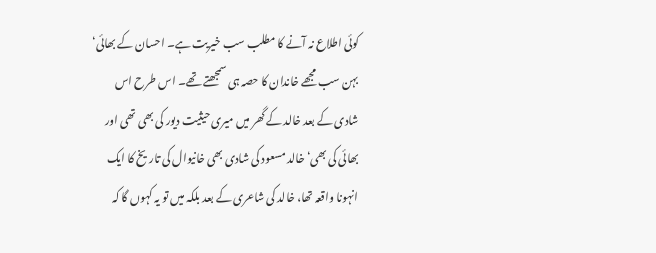کوئی اطلاع نہ آنے کا مطلب سب خیریت ہے۔ احسان کے بھائی‘ بہن سب مجھے خاندان کا حصہ ہی سمجھتے تھے۔ اس طرح اس شادی کے بعد خالد کے گھر میں میری حیثیت دیور کی بھی تھی اور بھائی کی بھی‘ خالد مسعود کی شادی بھی خانیوال کی تاریخ کا ایک انہونا واقعہ تھا، خالد کی شاعری کے بعد بلکہ میں تو یہ کہوں گا کہ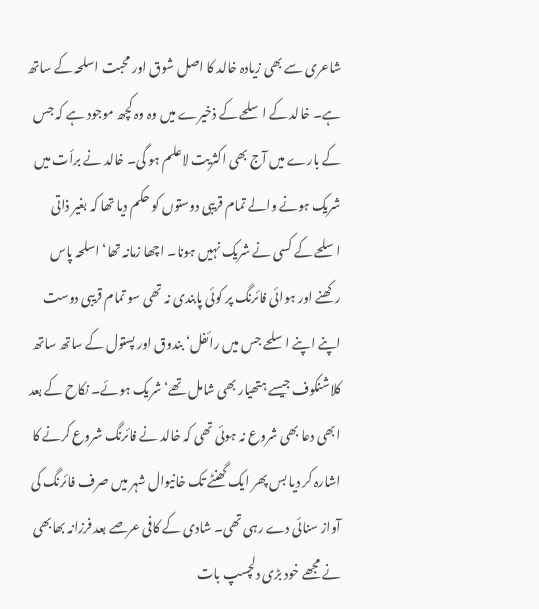شاعری سے بھی زیادہ خالد کا اصل شوق اور محبت اسلحہ کے ساتھ ہے۔ خالد کے اسلحے کے ذخیرے میں وہ وہ کچھ موجود ہے کہ جس کے بارے میں آج بھی اکثریت لاعلم ہو گی۔ خالد نے برأت میں شریک ہونے والے تمام قریبی دوستوں کو حکم دیا تھا کہ بغیر ذاتی اسلحے کے کسی نے شریک نہیں ہونا۔ اچھا زمانہ تھا‘ اسلحہ پاس رکھنے اور ہوائی فائرنگ پر کوئی پابندی نہ تھی سو تمام قریبی دوست اپنے اپنے اسلحے جس میں رائفل‘ بندوق اور پستول کے ساتھ ساتھ کلاشنکوف جیسے ہتھیار بھی شامل تھے‘ شریک ہوئے۔ نکاح کے بعد ابھی دعا بھی شروع نہ ہوئی تھی کہ خالد نے فائرنگ شروع کرنے کا اشارہ کر دیا بس پھر ایک گھنٹے تک خانیوال شہر میں صرف فائرنگ کی آواز سنائی دے رہی تھی۔ شادی کے کافی عرصے بعد فرزانہ بھابھی نے مجھے خود بڑی دلچسپ بات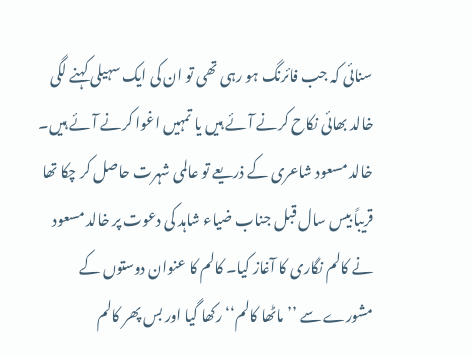سنائی کہ جب فائرنگ ہو رہی تھی تو ان کی ایک سہیلی کہنے لگی خالد بھائی نکاح کرنے آئے ہیں یا تمہیں اغوا کرنے آئے ہیں۔ خالد مسعود شاعری کے ذریعے تو عالمی شہرت حاصل کر چکا تھا قریباً بیس سال قبل جناب ضیاء شاہد کی دعوت پر خالد مسعود نے کالم نگاری کا آغاز کیا۔ کالم کا عنوان دوستوں کے مشورے سے ’’ماٹھا کالم‘‘ رکھا گیا اور بس پھر کالم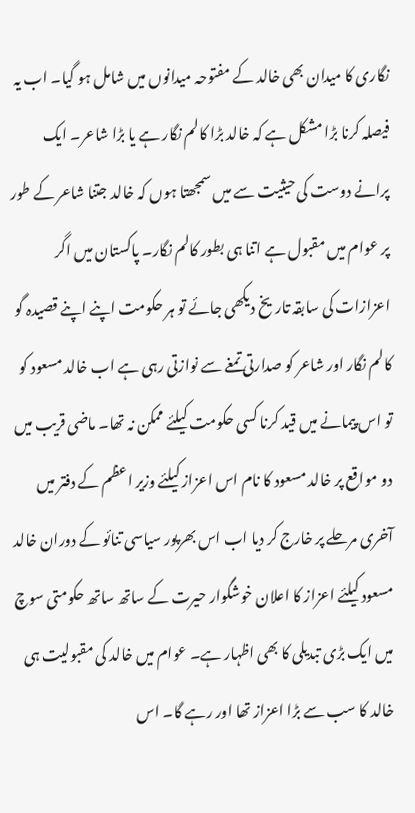نگاری کا میدان بھی خالد کے مفتوحہ میدانوں میں شامل ہو گیا۔ اب یہ فیصلہ کرنا بڑا مشکل ہے کہ خالد بڑا کالم نگار ہے یا بڑا شاعر۔ ایک پرانے دوست کی حیثیت سے میں سمجھتا ہوں کہ خالد جتنا شاعر کے طور پر عوام میں مقبول ہے اتنا ہی بطور کالم نگار۔ پاکستان میں اگر اعزازات کی سابقہ تاریخ دیکھی جائے تو ہر حکومت اپنے اپنے قصیدہ گو کالم نگار اور شاعر کو صدارتی تمغے سے نوازتی رہی ہے اب خالد مسعود کو تو اس پیمانے میں قید کرنا کسی حکومت کیلئے ممکن نہ تھا۔ ماضی قریب میں دو مواقع پر خالد مسعود کا نام اس اعزاز کیلئے وزیر اعظم کے دفتر میں آخری مرحلے پر خارج کر دیا اب اس بھرپور سیاسی تنائو کے دوران خالد مسعود کیلئے اعزاز کا اعلان خوشگوار حیرت کے ساتھ ساتھ حکومتی سوچ میں ایک بڑی تبدیلی کا بھی اظہار ہے۔ عوام میں خالد کی مقبولیت ہی خالد کا سب سے بڑا اعزاز تھا اور رہے گا۔ اس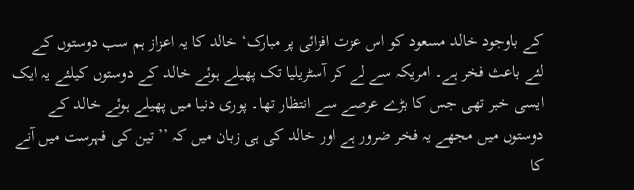کے باوجود خالد مسعود کو اس عزت افزائی پر مبارک‘ خالد کا یہ اعزاز ہم سب دوستوں کے لئے باعث فخر ہے۔ امریکہ سے لے کر آسٹریلیا تک پھیلے ہوئے خالد کے دوستوں کیلئے یہ ایک ایسی خبر تھی جس کا بڑے عرصے سے انتظار تھا۔ پوری دنیا میں پھیلے ہوئے خالد کے دوستوں میں مجھے یہ فخر ضرور ہے اور خالد کی ہی زبان میں کہ ’’تین کی فہرست میں آنے کا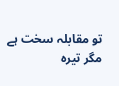تو مقابلہ سخت ہے مگر تیرہ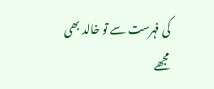کی فہرست سے تو خالد بھی مجھے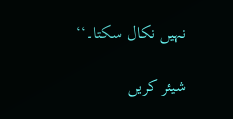نہیں نکال سکتا۔‘‘

شیئر کریں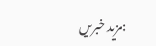:مزید خبریں